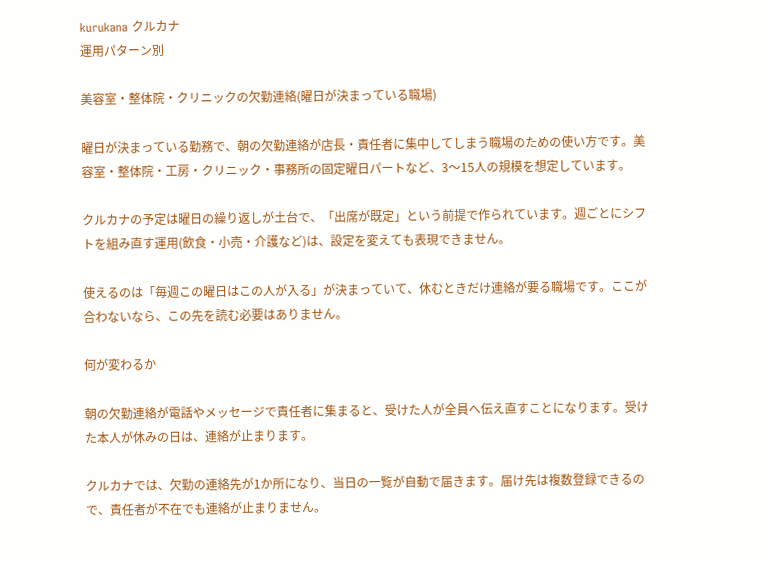kurukana クルカナ
運用パターン別

美容室・整体院・クリニックの欠勤連絡(曜日が決まっている職場)

曜日が決まっている勤務で、朝の欠勤連絡が店長・責任者に集中してしまう職場のための使い方です。美容室・整体院・工房・クリニック・事務所の固定曜日パートなど、3〜15人の規模を想定しています。

クルカナの予定は曜日の繰り返しが土台で、「出席が既定」という前提で作られています。週ごとにシフトを組み直す運用(飲食・小売・介護など)は、設定を変えても表現できません。

使えるのは「毎週この曜日はこの人が入る」が決まっていて、休むときだけ連絡が要る職場です。ここが合わないなら、この先を読む必要はありません。

何が変わるか

朝の欠勤連絡が電話やメッセージで責任者に集まると、受けた人が全員へ伝え直すことになります。受けた本人が休みの日は、連絡が止まります。

クルカナでは、欠勤の連絡先が1か所になり、当日の一覧が自動で届きます。届け先は複数登録できるので、責任者が不在でも連絡が止まりません。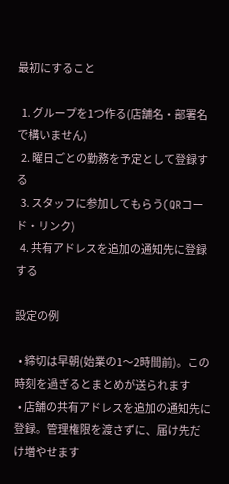最初にすること

  1. グループを1つ作る(店舗名・部署名で構いません)
  2. 曜日ごとの勤務を予定として登録する
  3. スタッフに参加してもらう(QRコード・リンク)
  4. 共有アドレスを追加の通知先に登録する

設定の例

  • 締切は早朝(始業の1〜2時間前)。この時刻を過ぎるとまとめが送られます
  • 店舗の共有アドレスを追加の通知先に登録。管理権限を渡さずに、届け先だけ増やせます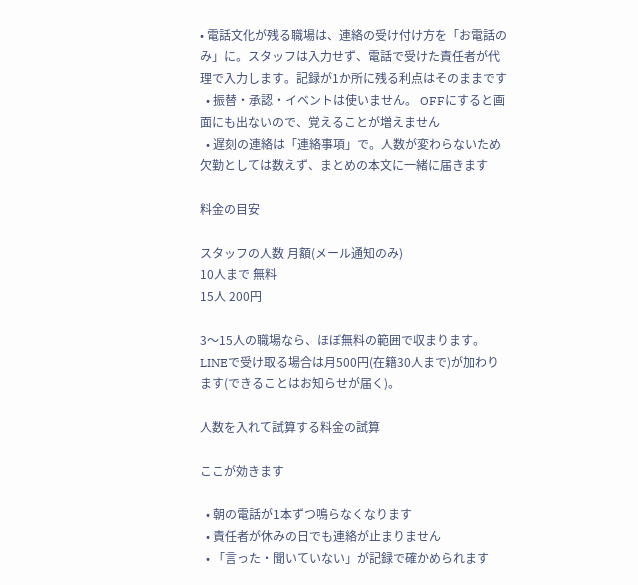• 電話文化が残る職場は、連絡の受け付け方を「お電話のみ」に。スタッフは入力せず、電話で受けた責任者が代理で入力します。記録が1か所に残る利点はそのままです
  • 振替・承認・イベントは使いません。 OFFにすると画面にも出ないので、覚えることが増えません
  • 遅刻の連絡は「連絡事項」で。人数が変わらないため欠勤としては数えず、まとめの本文に一緒に届きます

料金の目安

スタッフの人数 月額(メール通知のみ)
10人まで 無料
15人 200円

3〜15人の職場なら、ほぼ無料の範囲で収まります。 LINEで受け取る場合は月500円(在籍30人まで)が加わります(できることはお知らせが届く)。

人数を入れて試算する料金の試算

ここが効きます

  • 朝の電話が1本ずつ鳴らなくなります
  • 責任者が休みの日でも連絡が止まりません
  • 「言った・聞いていない」が記録で確かめられます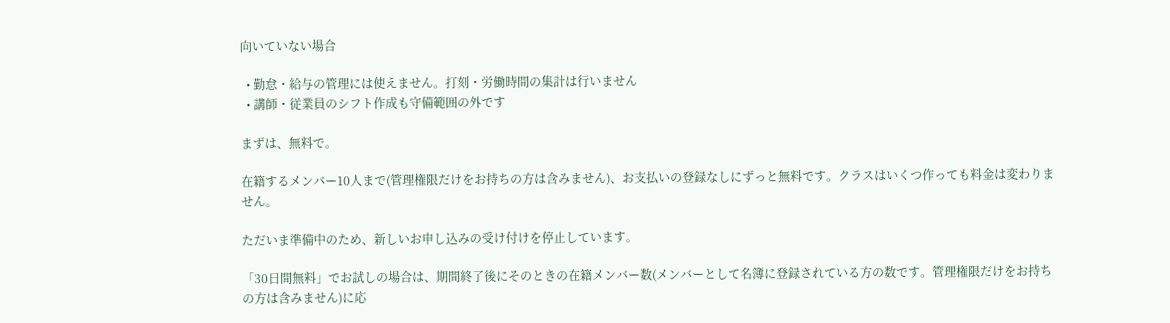向いていない場合

  • 勤怠・給与の管理には使えません。打刻・労働時間の集計は行いません
  • 講師・従業員のシフト作成も守備範囲の外です

まずは、無料で。

在籍するメンバー10人まで(管理権限だけをお持ちの方は含みません)、お支払いの登録なしにずっと無料です。クラスはいくつ作っても料金は変わりません。

ただいま準備中のため、新しいお申し込みの受け付けを停止しています。

「30日間無料」でお試しの場合は、期間終了後にそのときの在籍メンバー数(メンバーとして名簿に登録されている方の数です。管理権限だけをお持ちの方は含みません)に応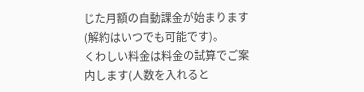じた月額の自動課金が始まります(解約はいつでも可能です)。
くわしい料金は料金の試算でご案内します(人数を入れると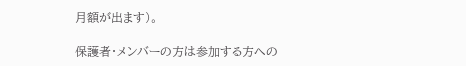月額が出ます)。

保護者・メンバーの方は参加する方への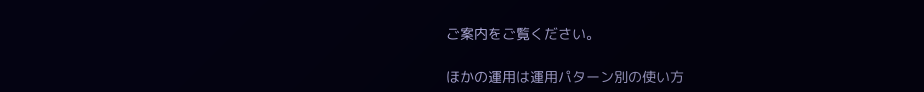ご案内をご覧ください。

ほかの運用は運用パターン別の使い方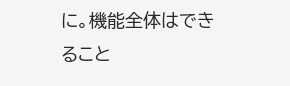に。機能全体はできること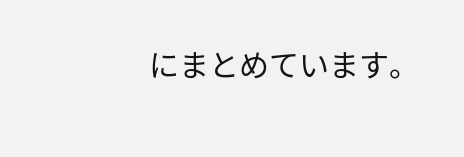にまとめています。